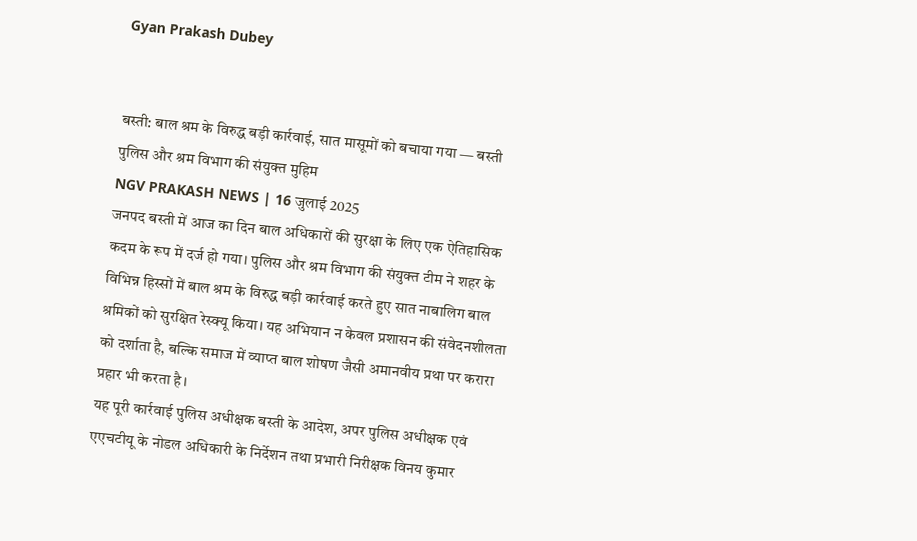Gyan Prakash Dubey


बस्ती: बाल श्रम के विरुद्ध बड़ी कार्रवाई, सात मासूमों को बचाया गया — बस्ती पुलिस और श्रम विभाग की संयुक्त मुहिम
NGV PRAKASH NEWS | 16 जुलाई 2025
जनपद बस्ती में आज का दिन बाल अधिकारों की सुरक्षा के लिए एक ऐतिहासिक कदम के रूप में दर्ज हो गया। पुलिस और श्रम विभाग की संयुक्त टीम ने शहर के विभिन्न हिस्सों में बाल श्रम के विरुद्ध बड़ी कार्रवाई करते हुए सात नाबालिग बाल श्रमिकों को सुरक्षित रेस्क्यू किया। यह अभियान न केवल प्रशासन की संवेदनशीलता को दर्शाता है, बल्कि समाज में व्याप्त बाल शोषण जैसी अमानवीय प्रथा पर करारा प्रहार भी करता है।
यह पूरी कार्रवाई पुलिस अधीक्षक बस्ती के आदेश, अपर पुलिस अधीक्षक एवं एएचटीयू के नोडल अधिकारी के निर्देशन तथा प्रभारी निरीक्षक विनय कुमार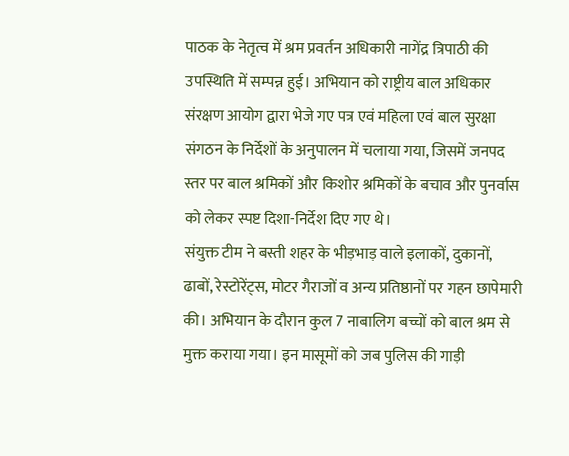पाठक के नेतृत्व में श्रम प्रवर्तन अधिकारी नागेंद्र त्रिपाठी की उपस्थिति में सम्पन्न हुई। अभियान को राष्ट्रीय बाल अधिकार संरक्षण आयोग द्वारा भेजे गए पत्र एवं महिला एवं बाल सुरक्षा संगठन के निर्देशों के अनुपालन में चलाया गया, जिसमें जनपद स्तर पर बाल श्रमिकों और किशोर श्रमिकों के बचाव और पुनर्वास को लेकर स्पष्ट दिशा-निर्देश दिए गए थे।
संयुक्त टीम ने बस्ती शहर के भीड़भाड़ वाले इलाकों, दुकानों, ढाबों, रेस्टोरेंट्स, मोटर गैराजों व अन्य प्रतिष्ठानों पर गहन छापेमारी की। अभियान के दौरान कुल 7 नाबालिग बच्चों को बाल श्रम से मुक्त कराया गया। इन मासूमों को जब पुलिस की गाड़ी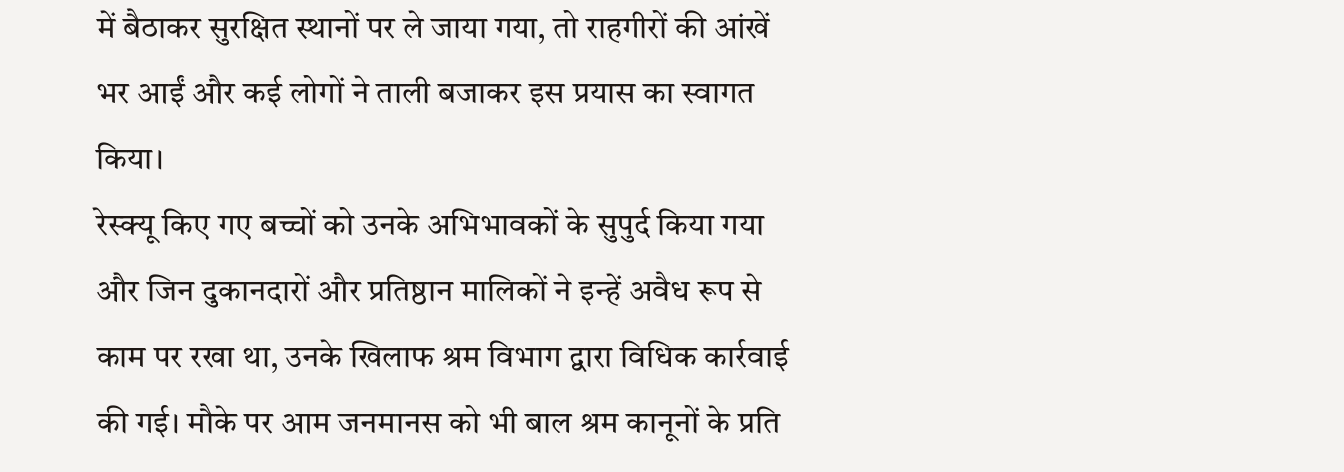में बैठाकर सुरक्षित स्थानों पर ले जाया गया, तो राहगीरों की आंखें भर आईं और कई लोगों ने ताली बजाकर इस प्रयास का स्वागत किया।
रेस्क्यू किए गए बच्चों को उनके अभिभावकों के सुपुर्द किया गया और जिन दुकानदारों और प्रतिष्ठान मालिकों ने इन्हें अवैध रूप से काम पर रखा था, उनके खिलाफ श्रम विभाग द्वारा विधिक कार्रवाई की गई। मौके पर आम जनमानस को भी बाल श्रम कानूनों के प्रति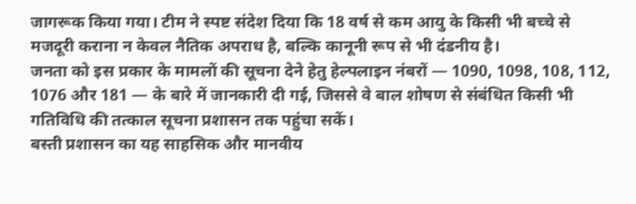जागरूक किया गया। टीम ने स्पष्ट संदेश दिया कि 18 वर्ष से कम आयु के किसी भी बच्चे से मजदूरी कराना न केवल नैतिक अपराध है, बल्कि कानूनी रूप से भी दंडनीय है।
जनता को इस प्रकार के मामलों की सूचना देने हेतु हेल्पलाइन नंबरों — 1090, 1098, 108, 112, 1076 और 181 — के बारे में जानकारी दी गई, जिससे वे बाल शोषण से संबंधित किसी भी गतिविधि की तत्काल सूचना प्रशासन तक पहुंचा सकें।
बस्ती प्रशासन का यह साहसिक और मानवीय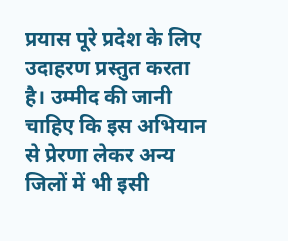प्रयास पूरे प्रदेश के लिए उदाहरण प्रस्तुत करता है। उम्मीद की जानी चाहिए कि इस अभियान से प्रेरणा लेकर अन्य जिलों में भी इसी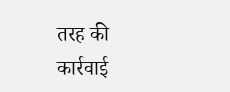तरह की कार्रवाई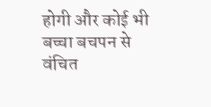होगी और कोई भी बच्चा बचपन से वंचित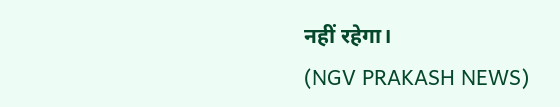नहीं रहेगा।
(NGV PRAKASH NEWS)